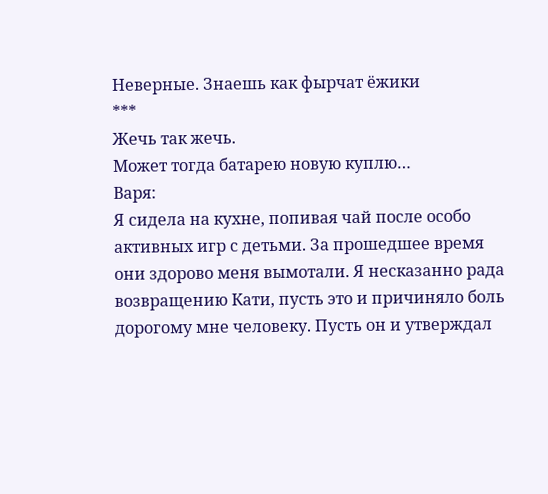Неверные. Знаешь как фырчат ёжики
***
Жечь так жечь.
Может тогда батарею новую куплю…
Варя:
Я сидела на кухне, попивая чай после особо активных игр с детьми. За прошедшее время они здорово меня вымотали. Я несказанно рада возвращению Кати, пусть это и причиняло боль дорогому мне человеку. Пусть он и утверждал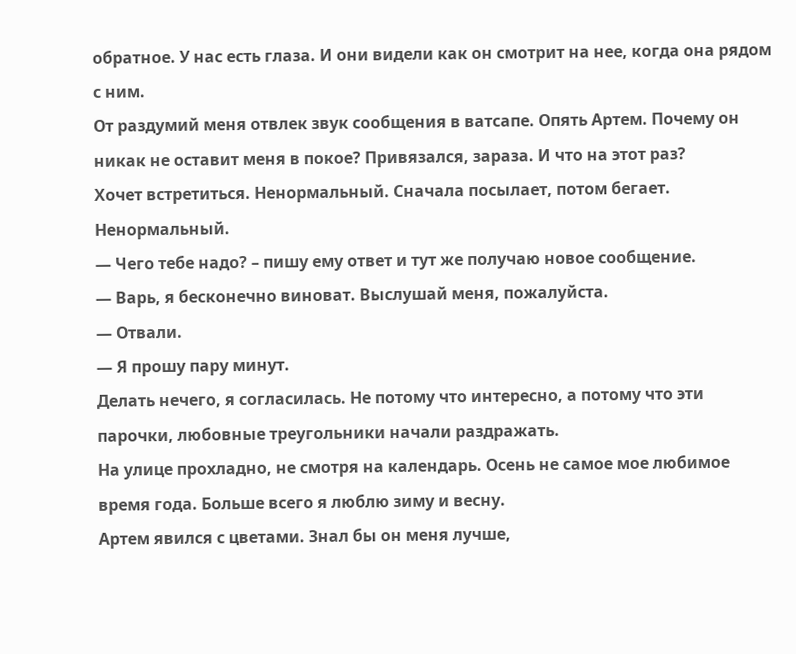обратное. У нас есть глаза. И они видели как он смотрит на нее, когда она рядом с ним.
От раздумий меня отвлек звук сообщения в ватсапе. Опять Артем. Почему он никак не оставит меня в покое? Привязался, зараза. И что на этот раз?
Хочет встретиться. Ненормальный. Сначала посылает, потом бегает. Ненормальный.
— Чего тебе надо? – пишу ему ответ и тут же получаю новое сообщение.
— Варь, я бесконечно виноват. Выслушай меня, пожалуйста.
— Отвали.
— Я прошу пару минут.
Делать нечего, я согласилась. Не потому что интересно, а потому что эти парочки, любовные треугольники начали раздражать.
На улице прохладно, не смотря на календарь. Осень не самое мое любимое время года. Больше всего я люблю зиму и весну.
Артем явился с цветами. Знал бы он меня лучше,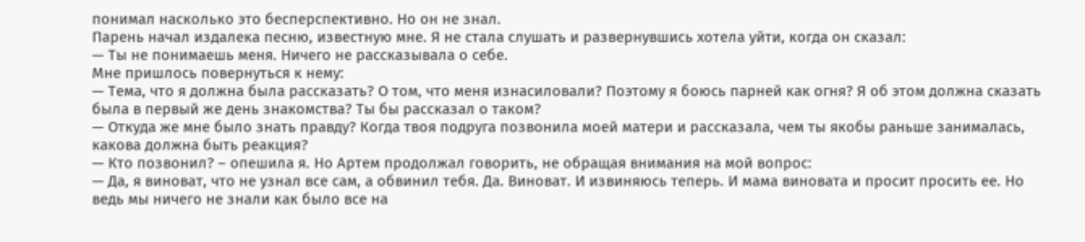понимал насколько это бесперспективно. Но он не знал.
Парень начал издалека песню, известную мне. Я не стала слушать и развернувшись хотела уйти, когда он сказал:
— Ты не понимаешь меня. Ничего не рассказывала о себе.
Мне пришлось повернуться к нему:
— Тема, что я должна была рассказать? О том, что меня изнасиловали? Поэтому я боюсь парней как огня? Я об этом должна сказать была в первый же день знакомства? Ты бы рассказал о таком?
— Откуда же мне было знать правду? Когда твоя подруга позвонила моей матери и рассказала, чем ты якобы раньше занималась, какова должна быть реакция?
— Кто позвонил? – опешила я. Но Артем продолжал говорить, не обращая внимания на мой вопрос:
— Да, я виноват, что не узнал все сам, а обвинил тебя. Да. Виноват. И извиняюсь теперь. И мама виновата и просит просить ее. Но ведь мы ничего не знали как было все на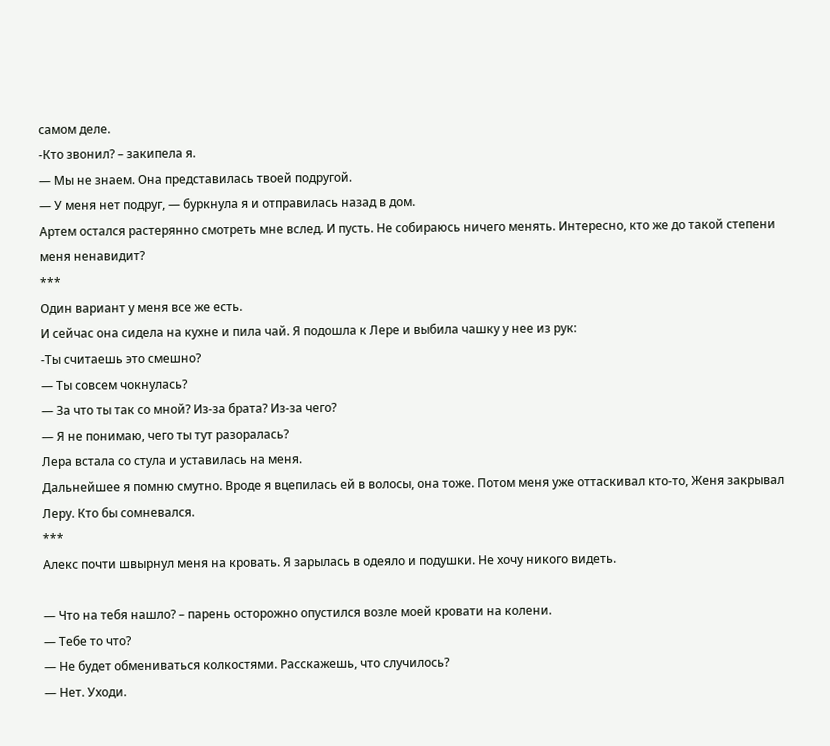самом деле.
-Кто звонил? – закипела я.
— Мы не знаем. Она представилась твоей подругой.
— У меня нет подруг, — буркнула я и отправилась назад в дом.
Артем остался растерянно смотреть мне вслед. И пусть. Не собираюсь ничего менять. Интересно, кто же до такой степени меня ненавидит?
***
Один вариант у меня все же есть.
И сейчас она сидела на кухне и пила чай. Я подошла к Лере и выбила чашку у нее из рук:
-Ты считаешь это смешно?
— Ты совсем чокнулась?
— За что ты так со мной? Из-за брата? Из-за чего?
— Я не понимаю, чего ты тут разоралась?
Лера встала со стула и уставилась на меня.
Дальнейшее я помню смутно. Вроде я вцепилась ей в волосы, она тоже. Потом меня уже оттаскивал кто-то, Женя закрывал Леру. Кто бы сомневался.
***
Алекс почти швырнул меня на кровать. Я зарылась в одеяло и подушки. Не хочу никого видеть.

— Что на тебя нашло? – парень осторожно опустился возле моей кровати на колени.
— Тебе то что?
— Не будет обмениваться колкостями. Расскажешь, что случилось?
— Нет. Уходи.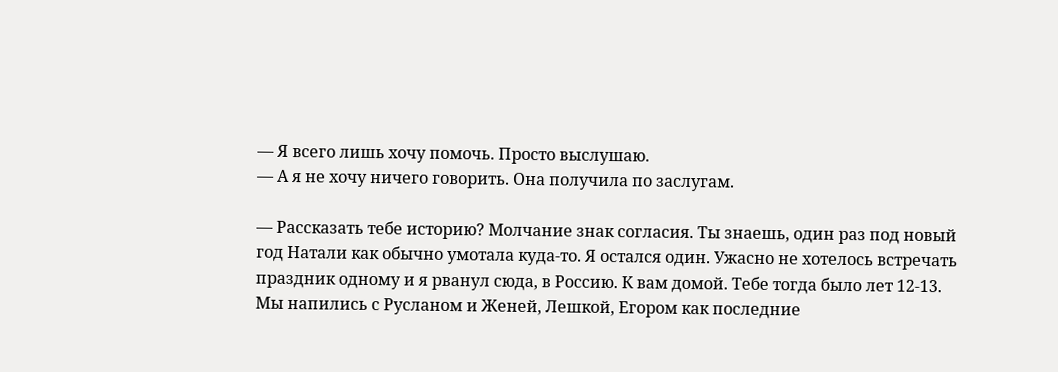— Я всего лишь хочу помочь. Просто выслушаю.
— А я не хочу ничего говорить. Она получила по заслугам.

— Рассказать тебе историю? Молчание знак согласия. Ты знаешь, один раз под новый год Натали как обычно умотала куда-то. Я остался один. Ужасно не хотелось встречать праздник одному и я рванул сюда, в Россию. К вам домой. Тебе тогда было лет 12-13. Мы напились с Русланом и Женей, Лешкой, Егором как последние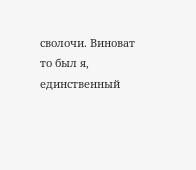сволочи. Виноват то был я, единственный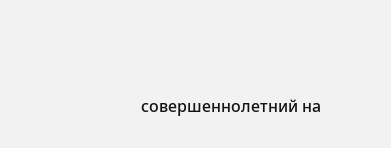совершеннолетний на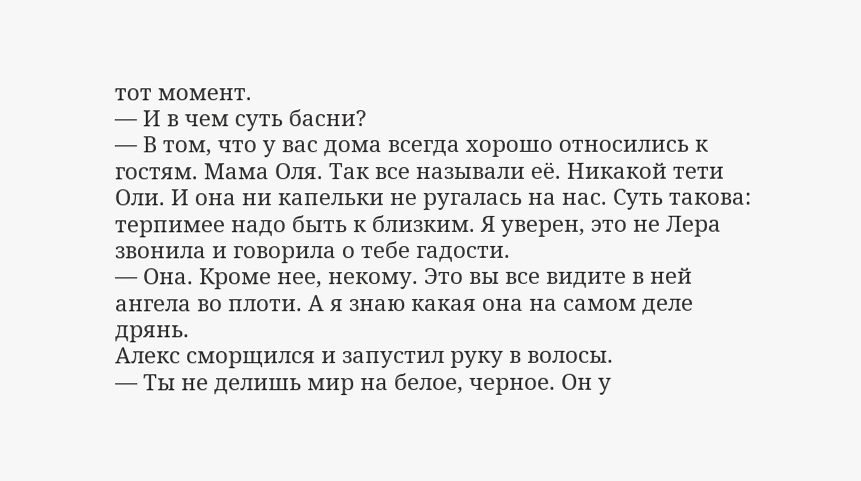тот момент.
— И в чем суть басни?
— В том, что у вас дома всегда хорошо относились к гостям. Мама Оля. Так все называли её. Никакой тети Оли. И она ни капельки не ругалась на нас. Суть такова: терпимее надо быть к близким. Я уверен, это не Лера звонила и говорила о тебе гадости.
— Она. Кроме нее, некому. Это вы все видите в ней ангела во плоти. А я знаю какая она на самом деле дрянь.
Алекс сморщился и запустил руку в волосы.
— Ты не делишь мир на белое, черное. Он у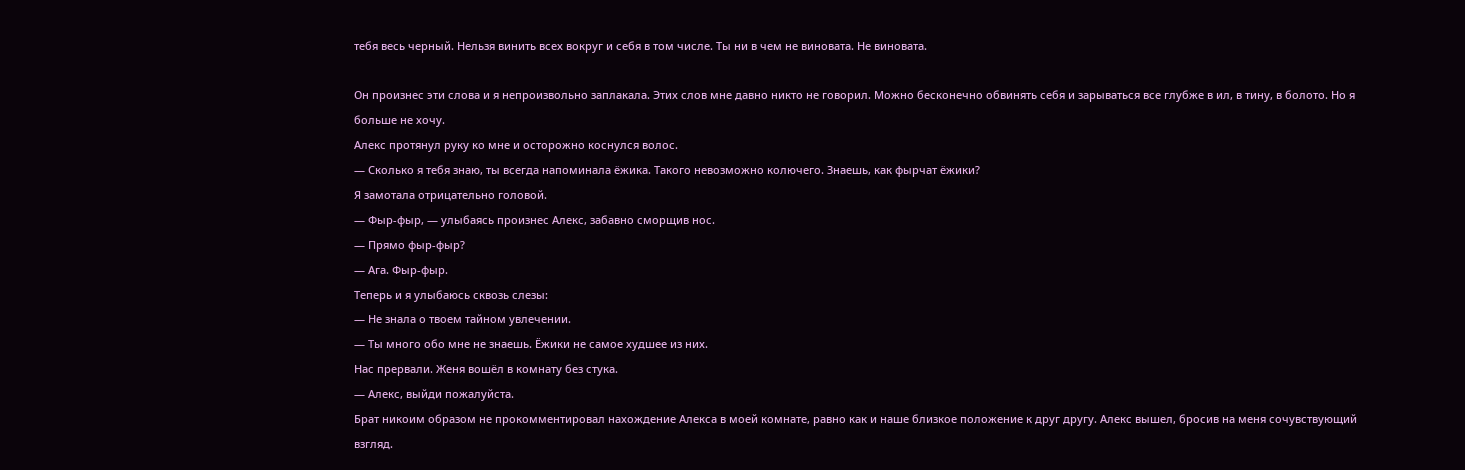тебя весь черный. Нельзя винить всех вокруг и себя в том числе. Ты ни в чем не виновата. Не виновата.

Он произнес эти слова и я непроизвольно заплакала. Этих слов мне давно никто не говорил. Можно бесконечно обвинять себя и зарываться все глубже в ил, в тину, в болото. Но я больше не хочу.
Алекс протянул руку ко мне и осторожно коснулся волос.
— Сколько я тебя знаю, ты всегда напоминала ёжика. Такого невозможно колючего. Знаешь, как фырчат ёжики?
Я замотала отрицательно головой.
— Фыр-фыр, — улыбаясь произнес Алекс, забавно сморщив нос.
— Прямо фыр-фыр?
— Ага. Фыр-фыр.
Теперь и я улыбаюсь сквозь слезы:
— Не знала о твоем тайном увлечении.
— Ты много обо мне не знаешь. Ёжики не самое худшее из них.
Нас прервали. Женя вошёл в комнату без стука.
— Алекс, выйди пожалуйста.
Брат никоим образом не прокомментировал нахождение Алекса в моей комнате, равно как и наше близкое положение к друг другу. Алекс вышел, бросив на меня сочувствующий взгляд.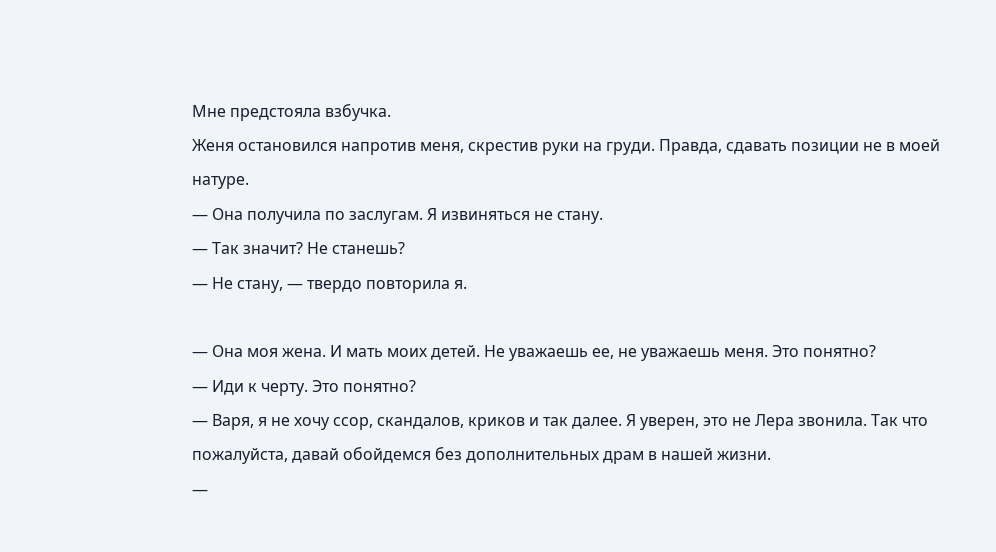Мне предстояла взбучка.
Женя остановился напротив меня, скрестив руки на груди. Правда, сдавать позиции не в моей натуре.
— Она получила по заслугам. Я извиняться не стану.
— Так значит? Не станешь?
— Не стану, — твердо повторила я.

— Она моя жена. И мать моих детей. Не уважаешь ее, не уважаешь меня. Это понятно?
— Иди к черту. Это понятно?
— Варя, я не хочу ссор, скандалов, криков и так далее. Я уверен, это не Лера звонила. Так что пожалуйста, давай обойдемся без дополнительных драм в нашей жизни.
—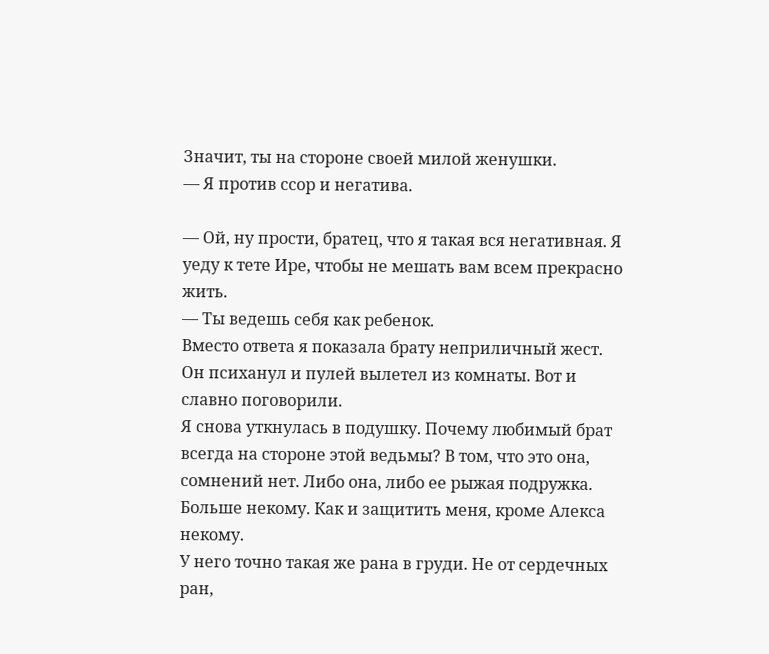Значит, ты на стороне своей милой женушки.
— Я против ссор и негатива.

— Ой, ну прости, братец, что я такая вся негативная. Я уеду к тете Ире, чтобы не мешать вам всем прекрасно жить.
— Ты ведешь себя как ребенок.
Вместо ответа я показала брату неприличный жест.
Он психанул и пулей вылетел из комнаты. Вот и славно поговорили.
Я снова уткнулась в подушку. Почему любимый брат всегда на стороне этой ведьмы? В том, что это она, сомнений нет. Либо она, либо ее рыжая подружка. Больше некому. Как и защитить меня, кроме Алекса некому.
У него точно такая же рана в груди. Не от сердечных ран,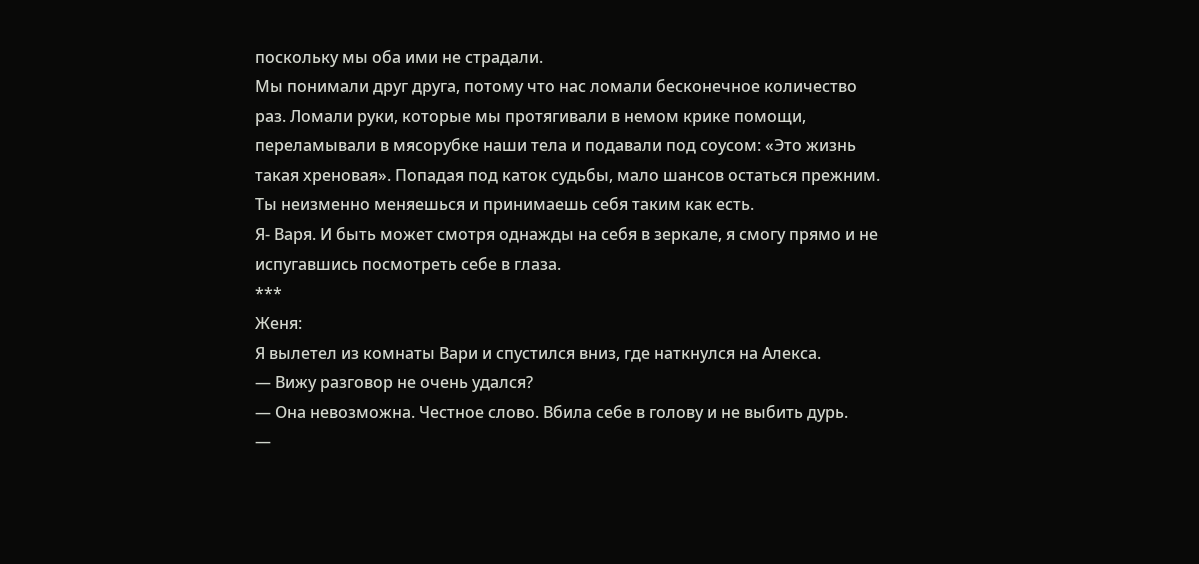поскольку мы оба ими не страдали.
Мы понимали друг друга, потому что нас ломали бесконечное количество раз. Ломали руки, которые мы протягивали в немом крике помощи, переламывали в мясорубке наши тела и подавали под соусом: «Это жизнь такая хреновая». Попадая под каток судьбы, мало шансов остаться прежним.
Ты неизменно меняешься и принимаешь себя таким как есть.
Я- Варя. И быть может смотря однажды на себя в зеркале, я смогу прямо и не испугавшись посмотреть себе в глаза.
***
Женя:
Я вылетел из комнаты Вари и спустился вниз, где наткнулся на Алекса.
— Вижу разговор не очень удался?
— Она невозможна. Честное слово. Вбила себе в голову и не выбить дурь.
—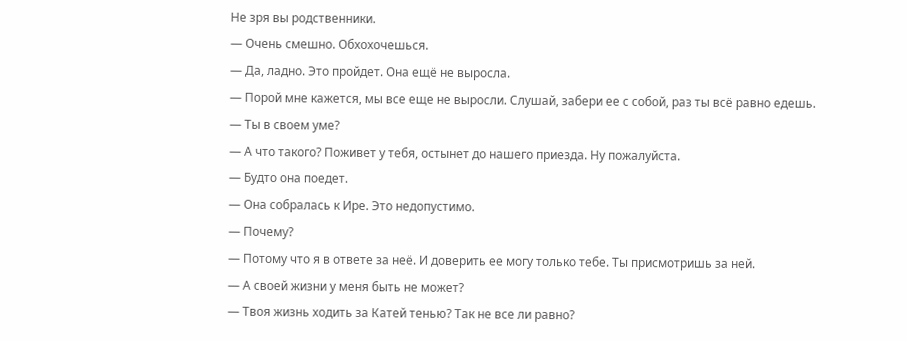Не зря вы родственники.
— Очень смешно. Обхохочешься.
— Да, ладно. Это пройдет. Она ещё не выросла.
— Порой мне кажется, мы все еще не выросли. Слушай, забери ее с собой, раз ты всё равно едешь.
— Ты в своем уме?
— А что такого? Поживет у тебя, остынет до нашего приезда. Ну пожалуйста.
— Будто она поедет.
— Она собралась к Ире. Это недопустимо.
— Почему?
— Потому что я в ответе за неё. И доверить ее могу только тебе. Ты присмотришь за ней.
— А своей жизни у меня быть не может?
— Твоя жизнь ходить за Катей тенью? Так не все ли равно?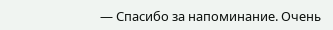— Спасибо за напоминание. Очень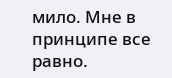мило. Мне в принципе все равно.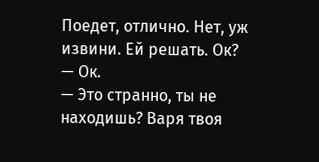Поедет, отлично. Нет, уж извини. Ей решать. Ок?
— Ок.
— Это странно, ты не находишь? Варя твоя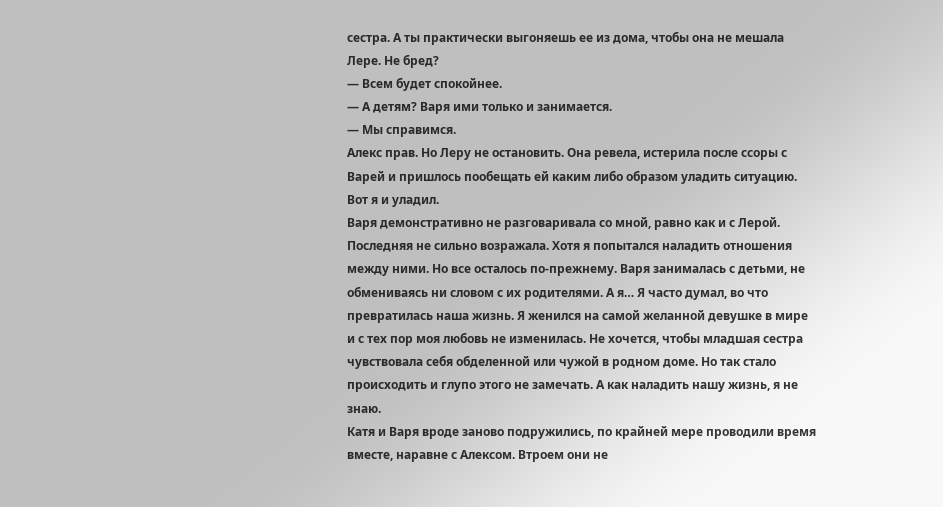сестра. А ты практически выгоняешь ее из дома, чтобы она не мешала Лере. Не бред?
— Всем будет спокойнее.
— А детям? Варя ими только и занимается.
— Мы справимся.
Алекс прав. Но Леру не остановить. Она ревела, истерила после ссоры с Варей и пришлось пообещать ей каким либо образом уладить ситуацию. Вот я и уладил.
Варя демонстративно не разговаривала со мной, равно как и с Лерой. Последняя не сильно возражала. Хотя я попытался наладить отношения между ними. Но все осталось по-прежнему. Варя занималась с детьми, не обмениваясь ни словом с их родителями. А я… Я часто думал, во что превратилась наша жизнь. Я женился на самой желанной девушке в мире и с тех пор моя любовь не изменилась. Не хочется, чтобы младшая сестра чувствовала себя обделенной или чужой в родном доме. Но так стало происходить и глупо этого не замечать. А как наладить нашу жизнь, я не знаю.
Катя и Варя вроде заново подружились, по крайней мере проводили время вместе, наравне с Алексом. Втроем они не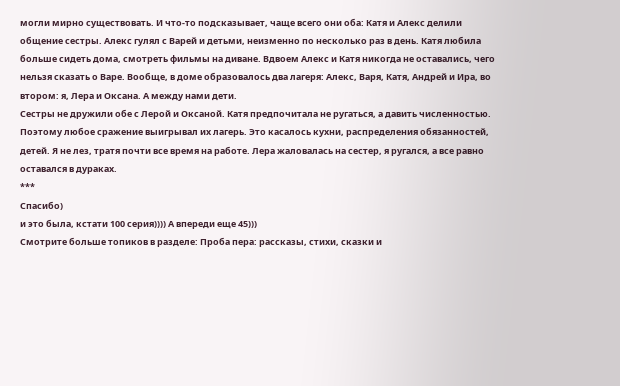могли мирно существовать. И что-то подсказывает, чаще всего они оба: Катя и Алекс делили общение сестры. Алекс гулял с Варей и детьми, неизменно по несколько раз в день. Катя любила больше сидеть дома, смотреть фильмы на диване. Вдвоем Алекс и Катя никогда не оставались, чего нельзя сказать о Варе. Вообще, в доме образовалось два лагеря: Алекс, Варя, Катя, Андрей и Ира, во втором: я, Лера и Оксана. А между нами дети.
Сестры не дружили обе с Лерой и Оксаной. Катя предпочитала не ругаться, а давить численностью. Поэтому любое сражение выигрывал их лагерь. Это касалось кухни, распределения обязанностей, детей. Я не лез, тратя почти все время на работе. Лера жаловалась на сестер, я ругался, а все равно оставался в дураках.
***
Спасибо)
и это была, кстати 100 серия)))) А впереди еще 45)))
Смотрите больше топиков в разделе: Проба пера: рассказы, стихи, сказки и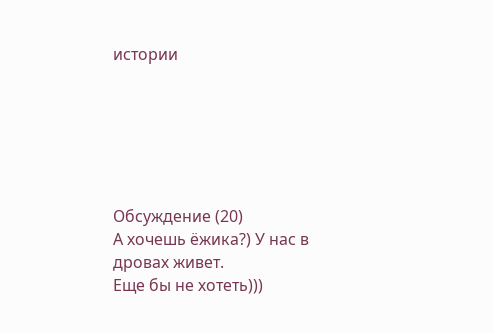истории






Обсуждение (20)
А хочешь ёжика?) У нас в дровах живет.
Еще бы не хотеть)))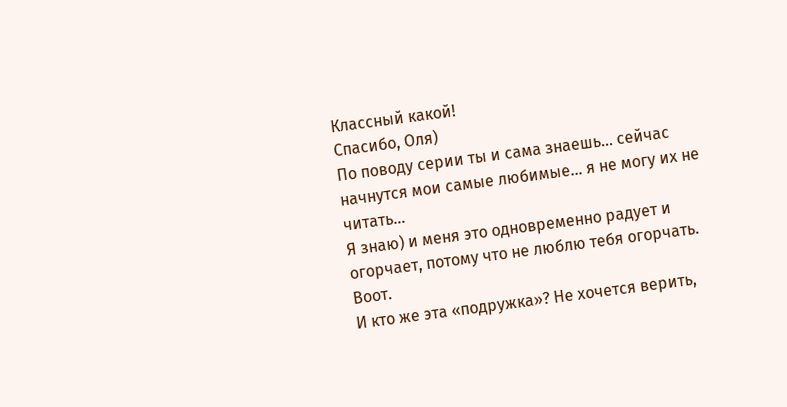Классный какой!
Спасибо, Оля)
По поводу серии ты и сама знаешь… сейчас начнутся мои самые любимые… я не могу их не читать…
Я знаю) и меня это одновременно радует и огорчает, потому что не люблю тебя огорчать. Воот.
И кто же эта «подружка»? Не хочется верить,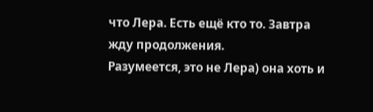что Лера. Есть ещё кто то. Завтра жду продолжения.
Разумеется, это не Лера) она хоть и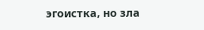эгоистка, но зла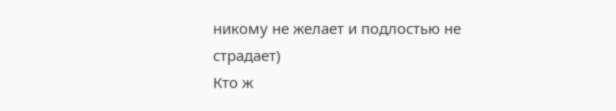никому не желает и подлостью не страдает)
Кто ж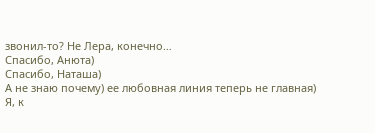звонил-то? Не Лера, конечно…
Спасибо, Анюта)
Спасибо, Наташа)
А не знаю почему) ее любовная линия теперь не главная)
Я, к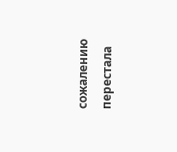сожалению перестала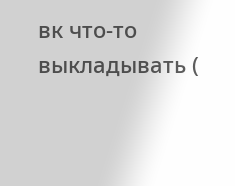вк что-то выкладывать (